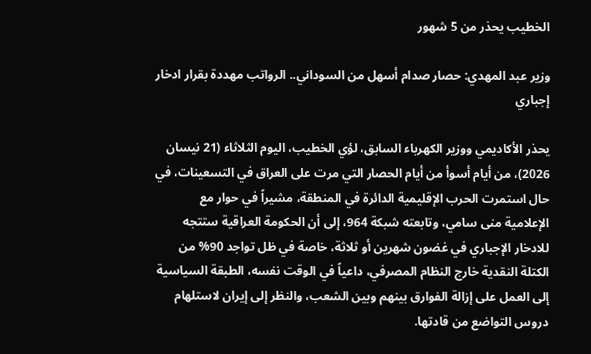الخطيب يحذر من 5 شهور

وزير عبد المهدي: حصار صدام أسهل من السوداني.. الرواتب مهددة بقرار ادخار إجباري

يحذر الأكاديمي ووزير الكهرباء السابق، لؤي الخطيب، اليوم الثلاثاء (21 نيسان 2026)، من أيام أسوأ من أيام الحصار التي مرت على العراق في التسعينات، في حال استمرت الحرب الإقليمية الدائرة في المنطقة، مشيراً في حوار مع الإعلامية منى سامي، وتابعته شبكة 964، إلى أن الحكومة العراقية ستتجه للادخار الإجباري في غضون شهرين أو ثلاثة، خاصة في ظل تواجد 90% من الكتلة النقدية خارج النظام المصرفي، داعياً في الوقت نفسه، الطبقة السياسية إلى العمل على إزالة الفوارق بينهم وبين الشعب، والنظر إلى إيران لاستلهام دروس التواضع من قادتها.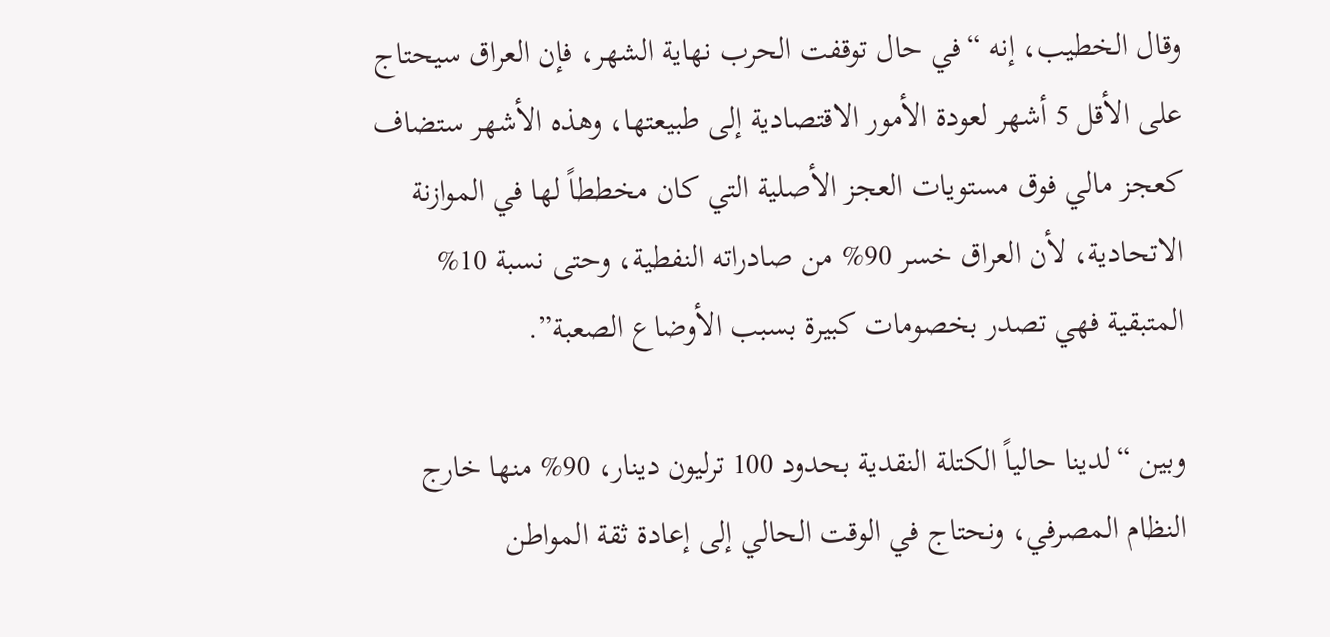وقال الخطيب، إنه “في حال توقفت الحرب نهاية الشهر، فإن العراق سيحتاج على الأقل 5 أشهر لعودة الأمور الاقتصادية إلى طبيعتها، وهذه الأشهر ستضاف كعجز مالي فوق مستويات العجز الأصلية التي كان مخططاً لها في الموازنة الاتحادية، لأن العراق خسر 90% من صادراته النفطية، وحتى نسبة 10% المتبقية فهي تصدر بخصومات كبيرة بسبب الأوضاع الصعبة”.

وبين “لدينا حالياً الكتلة النقدية بحدود 100 ترليون دينار، 90% منها خارج النظام المصرفي، ونحتاج في الوقت الحالي إلى إعادة ثقة المواطن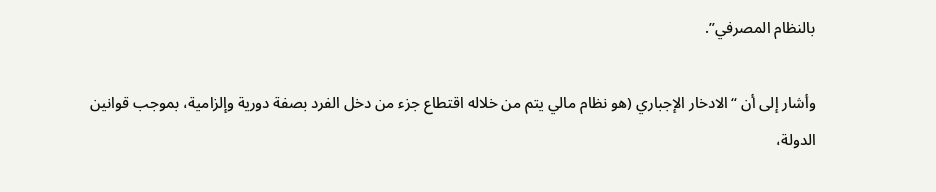بالنظام المصرفي”.

وأشار إلى أن “الادخار الإجباري (هو نظام مالي يتم من خلاله اقتطاع جزء من دخل الفرد بصفة دورية وإلزامية، بموجب قوانين الدولة،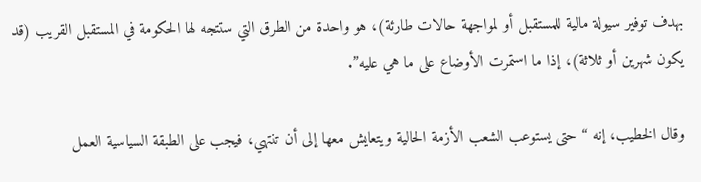بهدف توفير سيولة مالية للمستقبل أو لمواجهة حالات طارئة)، هو واحدة من الطرق التي ستتجه لها الحكومة في المستقبل القريب (قد يكون شهرين أو ثلاثة)، إذا ما استمرت الأوضاع على ما هي عليه”.

وقال الخطيب، إنه “حتى يستوعب الشعب الأزمة الحالية ويتعايش معها إلى أن تنتهي، فيجب على الطبقة السياسية العمل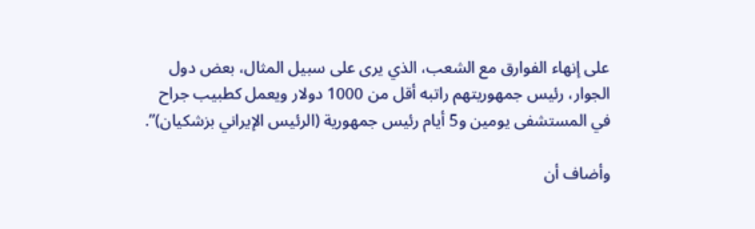على إنهاء الفوارق مع الشعب، الذي يرى على سبيل المثال، بعض دول الجوار، رئيس جمهوريتهم راتبه أقل من 1000 دولار ويعمل كطبيب جراح في المستشفى يومين و5 أيام رئيس جمهورية (الرئيس الإيراني بزشكيان)”.

وأضاف أن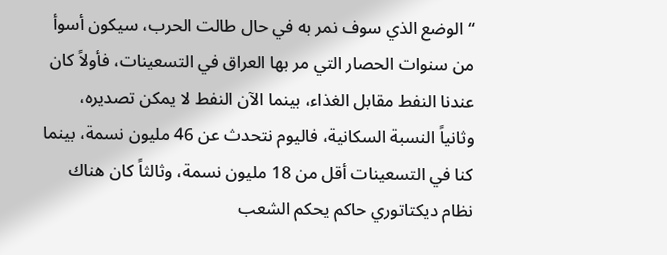“الوضع الذي سوف نمر به في حال طالت الحرب، سيكون أسوأ من سنوات الحصار التي مر بها العراق في التسعينات، فأولاً كان عندنا النفط مقابل الغذاء، بينما الآن النفط لا يمكن تصديره، وثانياً النسبة السكانية، فاليوم نتحدث عن 46 مليون نسمة، بينما كنا في التسعينات أقل من 18 مليون نسمة، وثالثاً كان هناك نظام ديكتاتوري حاكم يحكم الشعب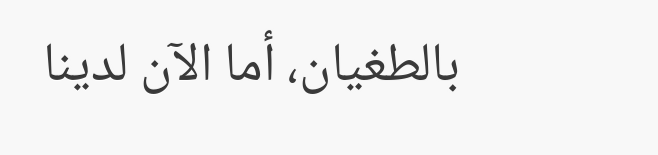بالطغيان، أما الآن لدينا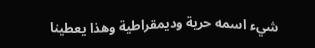شيء اسمه حرية وديمقراطية وهذا يعطينا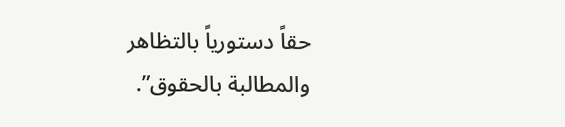حقاً دستورياً بالتظاهر والمطالبة بالحقوق”.